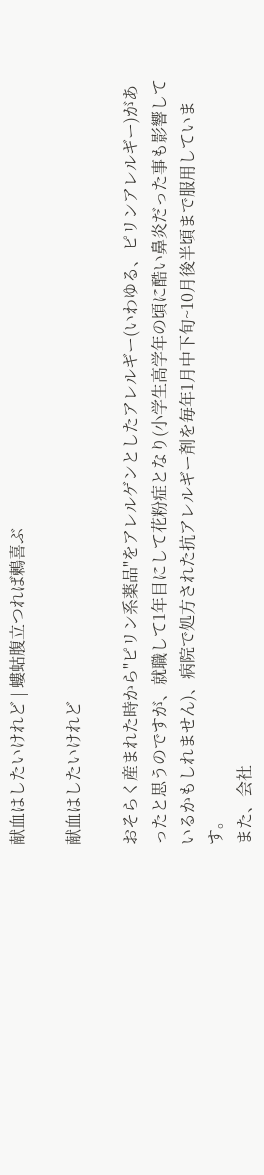献血はしたいけれど | 螻蛄腹立つれば鶫喜ぶ

献血はしたいけれど

おそらく産まれた時から"ピリン系薬品"をアレルゲンとしたアレルギー(いわゆる、ピリンアレルギー)があったと思うのですが、就職して1年目にして花粉症となり(小学生高学年の頃に酷い鼻炎だった事も影響しているかもしれません)、病院で処方された抗アレルギー剤を毎年1月中下旬~10月後半頃まで服用しています。
また、会社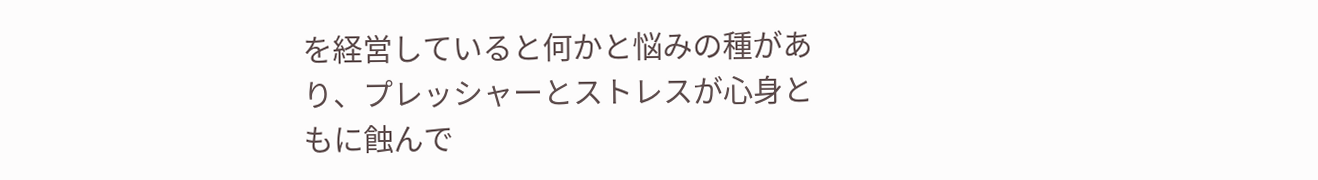を経営していると何かと悩みの種があり、プレッシャーとストレスが心身ともに蝕んで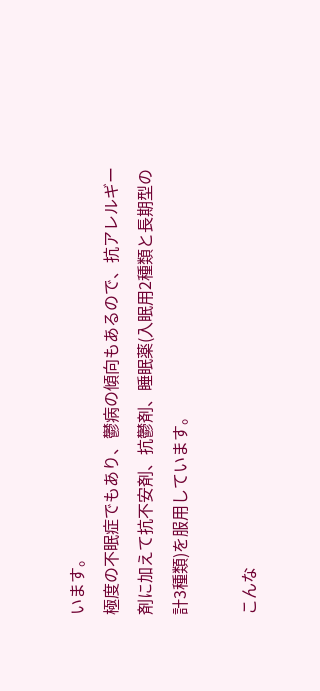います。
極度の不眠症でもあり、鬱病の傾向もあるので、抗アレルギー剤に加えて抗不安剤、抗鬱剤、睡眠薬(入眠用2種類と長期型の計3種類)を服用しています。

こんな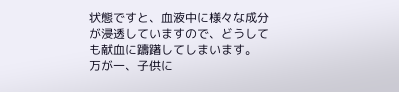状態ですと、血液中に様々な成分が浸透していますので、どうしても献血に躊躇してしまいます。
万が一、子供に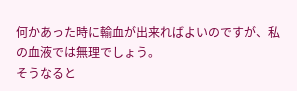何かあった時に輸血が出来ればよいのですが、私の血液では無理でしょう。
そうなると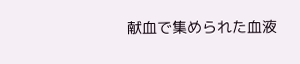献血で集められた血液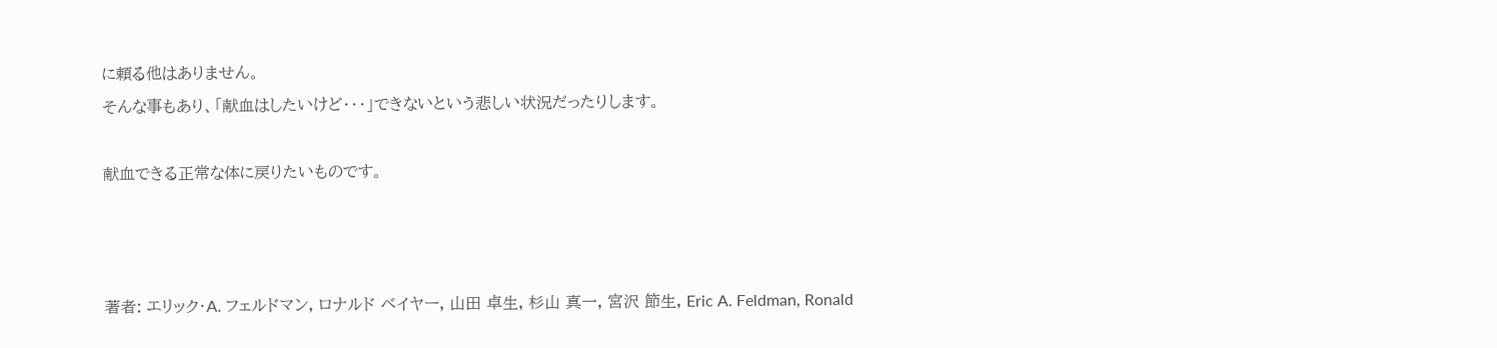に頼る他はありません。
そんな事もあり、「献血はしたいけど・・・」できないという悲しい状況だったりします。

献血できる正常な体に戻りたいものです。



著者: エリック・A. フェルドマン, ロナルド ベイヤー, 山田 卓生, 杉山 真一, 宮沢 節生, Eric A. Feldman, Ronald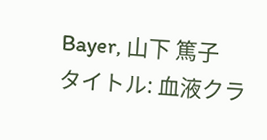Bayer, 山下 篤子
タイトル: 血液クラ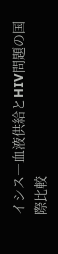イシス―血液供給とHIV問題の国際比較